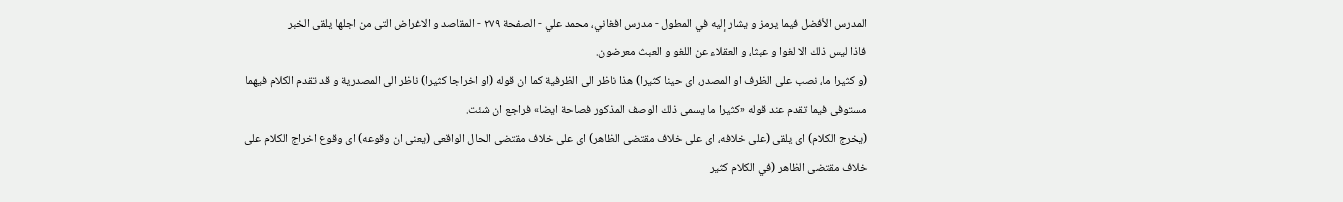المدرس الأفضل فيما يرمز و يشار إليه في المطول - مدرس افغاني، محمد علي - الصفحة ٢٧٩ - المقاصد و الاغراض التى من اجلها يلقى الخبر
فاذا ليس ذلك الا لغوا و عبثا، و العقلاء عن اللغو و العبث معرضون.
(و كثيرا ما، نصب على الظرف او المصدر، اى حينا كثيرا) هذا ناظر الى الظرفية كما ان قوله (او اخراجا كثيرا) ناظر الى المصدرية و قد تقدم الكلام فيهما مستوفى فيما تقدم عند قوله «كثيرا ما يسمى ذلك الوصف المذكور فصاحة ايضا» فراجع ان شئت.
(يخرج الكلام) اى يلقى (على خلافه، اى على خلاف مقتضى الظاهر) اى على خلاف مقتضى الحال الواقعى (يعنى ان وقوعه) اى وقوع اخراج الكلام على خلاف مقتضى الظاهر (في الكلام كثير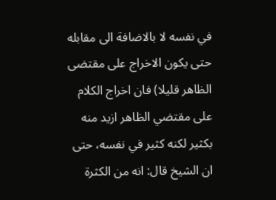في نفسه لا بالاضافة الى مقابله حتى يكون الاخراج على مقتضى الظاهر قليلا) فان اخراج الكلام على مقتضي الظاهر ازيد منه بكثير لكنه كثير في نفسه، حتى ان الشيخ قال: انه من الكثرة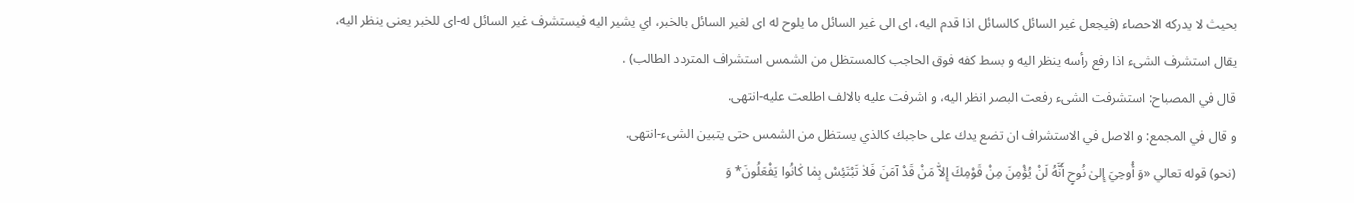بحيث لا يدركه الاحصاء (فيجعل غير السائل كالسائل اذا قدم اليه، اى الى غير السائل ما يلوح له اى لغير السائل بالخبر، اي يشير اليه فيستشرف غير السائل له-اى للخبر يعنى ينظر اليه، يقال استشرف الشىء اذا رفع رأسه ينظر اليه و بسط كفه فوق الحاجب كالمستظل من الشمس استشراف المتردد الطالب) .
قال في المصباح: استشرفت الشىء رفعت البصر انظر اليه، و اشرفت عليه بالالف اطلعت عليه-انتهى.
و قال في المجمع: و الاصل في الاستشراف ان تضع يدك على حاجبك كالذي يستظل من الشمس حتى يتبين الشىء-انتهى.
(نحو) قوله تعالي «وَ أُوحِيَ إِلىٰ نُوحٍ أَنَّهُ لَنْ يُؤْمِنَ مِنْ قَوْمِكَ إِلاّٰ مَنْ قَدْ آمَنَ فَلاٰ تَبْتَئِسْ بِمٰا كٰانُوا يَفْعَلُونَ* وَ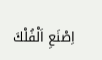اِصْنَعِ اَلْفُلْكَ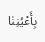بِأَعْيُنِنٰا